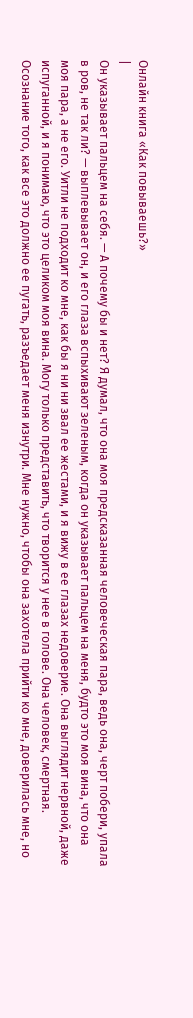Онлайн книга «Как повываешь?»
|
Он указывает пальцем на себя. — А почему бы и нет? Я думал, что она моя предсказанная человеческая пара, ведь она, черт побери, упала в ров, не так ли? — выплевывает он, и его глаза вспыхивают зеленым, когда он указывает пальцем на меня, будто это моя вина, что она моя пара, а не его. Уитли не подходит ко мне, как бы я ни ни звал ее жестами, и я вижу в ее глазах недоверие. Она выглядит нервной, даже испуганной, и я понимаю, что это целиком моя вина. Могу только представить, что творится у нее в голове. Она человек, смертная. Осознание того, как все это должно ее пугать, разъедает меня изнутри. Мне нужно, чтобы она захотела прийти ко мне, доверилась мне, но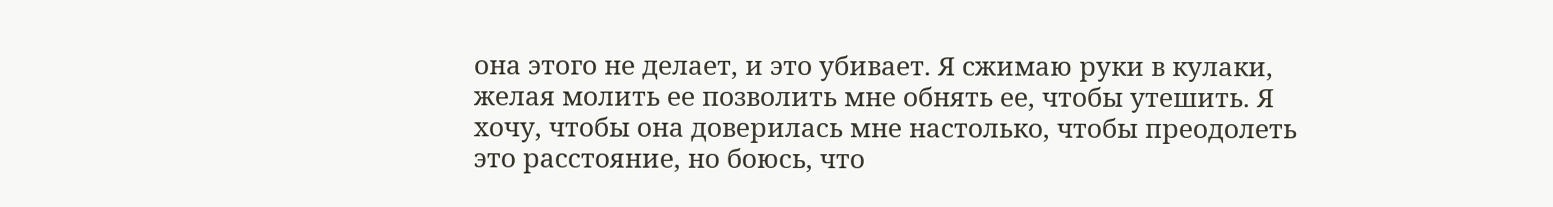она этого не делает, и это убивает. Я сжимаю руки в кулаки, желая молить ее позволить мне обнять ее, чтобы утешить. Я хочу, чтобы она доверилась мне настолько, чтобы преодолеть это расстояние, но боюсь, что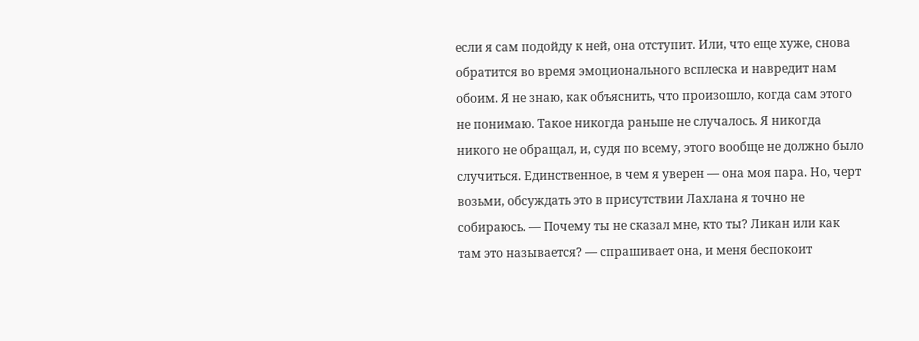если я сам подойду к ней, она отступит. Или, что еще хуже, снова обратится во время эмоционального всплеска и навредит нам обоим. Я не знаю, как объяснить, что произошло, когда сам этого не понимаю. Такое никогда раньше не случалось. Я никогда никого не обращал, и, судя по всему, этого вообще не должно было случиться. Единственное, в чем я уверен — она моя пара. Но, черт возьми, обсуждать это в присутствии Лахлана я точно не собираюсь. — Почему ты не сказал мне, кто ты? Ликан или как там это называется? — спрашивает она, и меня беспокоит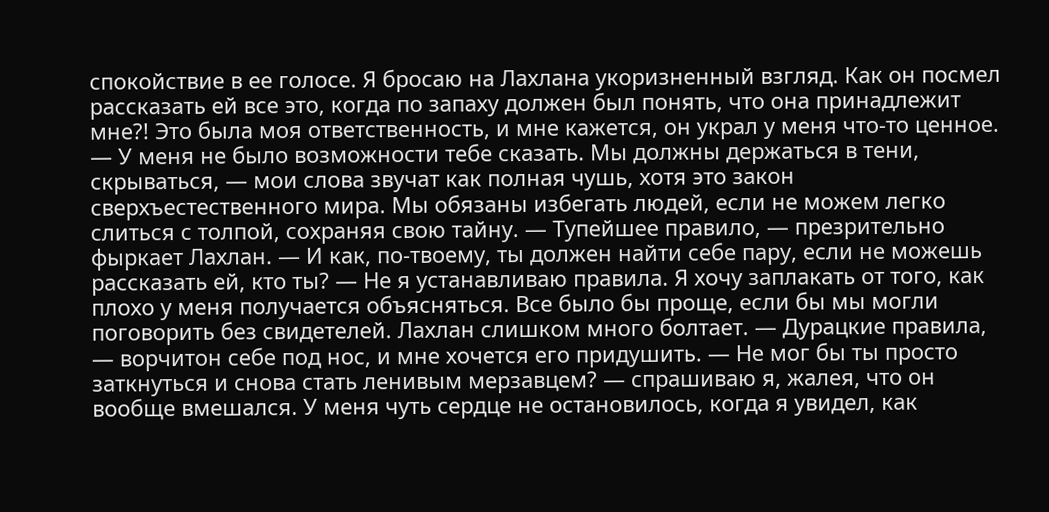спокойствие в ее голосе. Я бросаю на Лахлана укоризненный взгляд. Как он посмел рассказать ей все это, когда по запаху должен был понять, что она принадлежит мне?! Это была моя ответственность, и мне кажется, он украл у меня что-то ценное. — У меня не было возможности тебе сказать. Мы должны держаться в тени, скрываться, — мои слова звучат как полная чушь, хотя это закон сверхъестественного мира. Мы обязаны избегать людей, если не можем легко слиться с толпой, сохраняя свою тайну. — Тупейшее правило, — презрительно фыркает Лахлан. — И как, по-твоему, ты должен найти себе пару, если не можешь рассказать ей, кто ты? — Не я устанавливаю правила. Я хочу заплакать от того, как плохо у меня получается объясняться. Все было бы проще, если бы мы могли поговорить без свидетелей. Лахлан слишком много болтает. — Дурацкие правила, — ворчитон себе под нос, и мне хочется его придушить. — Не мог бы ты просто заткнуться и снова стать ленивым мерзавцем? — спрашиваю я, жалея, что он вообще вмешался. У меня чуть сердце не остановилось, когда я увидел, как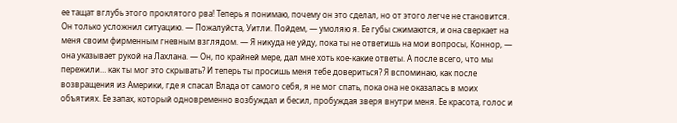ее тащат вглубь этого проклятого рва! Теперь я понимаю, почему он это сделал, но от этого легче не становится. Он только усложнил ситуацию. — Пожалуйста, Уитли. Пойдем, — умоляю я. Ее губы сжимаются, и она сверкает на меня своим фирменным гневным взглядом. — Я никуда не уйду, пока ты не ответишь на мои вопросы, Коннор, — она указывает рукой на Лахлана. — Он, по крайней мере, дал мне хоть кое-какие ответы. А после всего, что мы пережили… как ты мог это скрывать? И теперь ты просишь меня тебе довериться? Я вспоминаю, как после возвращения из Америки, где я спасал Влада от самого себя, я не мог спать, пока она не оказалась в моих объятиях. Ее запах, который одновременно возбуждал и бесил, пробуждая зверя внутри меня. Ее красота, голос и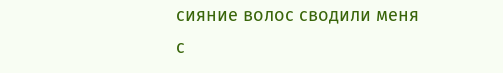сияние волос сводили меня с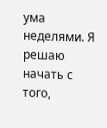ума неделями. Я решаю начать с того,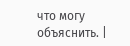что могу объяснить. |